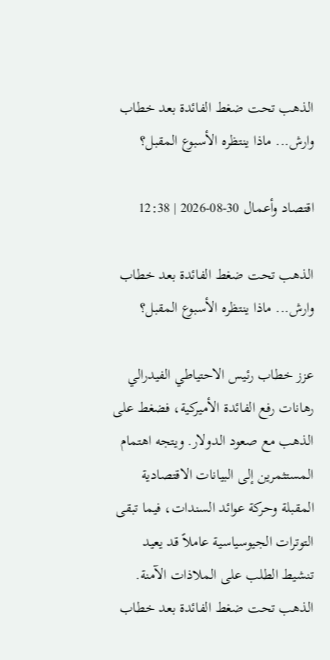الذهب تحت ضغط الفائدة بعد خطاب وارش... ماذا ينتظره الأسبوع المقبل؟

اقتصاد وأعمال 30-08-2026 | 12:38

الذهب تحت ضغط الفائدة بعد خطاب وارش... ماذا ينتظره الأسبوع المقبل؟

عزز خطاب رئيس الاحتياطي الفيدرالي رهانات رفع الفائدة الأميركية، فضغط على الذهب مع صعود الدولار. ويتجه اهتمام المستثمرين إلى البيانات الاقتصادية المقبلة وحركة عوائد السندات، فيما تبقى التوترات الجيوسياسية عاملاً قد يعيد تنشيط الطلب على الملاذات الآمنة.
الذهب تحت ضغط الفائدة بعد خطاب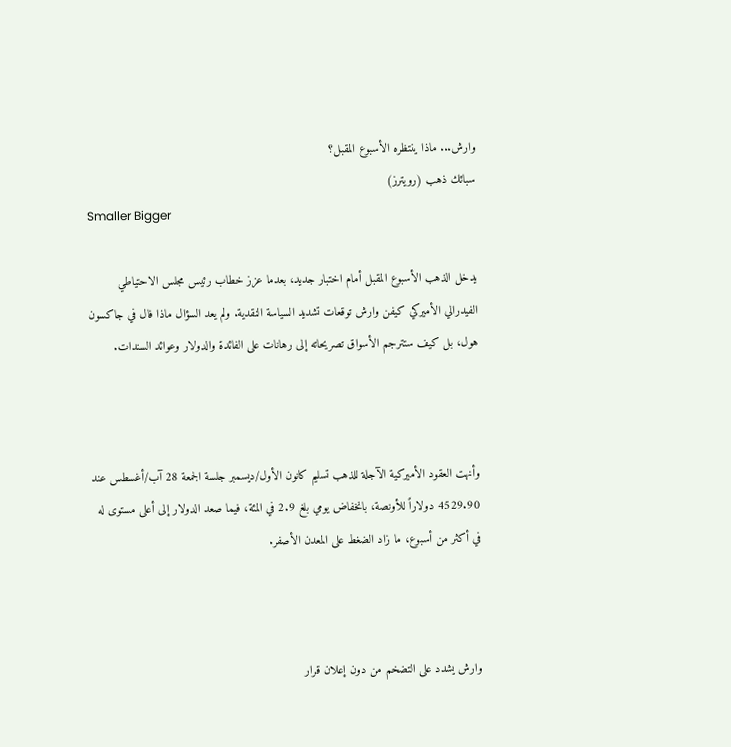وارش... ماذا ينتظره الأسبوع المقبل؟
سبائك ذهب (رويترز)
Smaller Bigger

يدخل الذهب الأسبوع المقبل أمام اختبار جديد، بعدما عزز خطاب رئيس مجلس الاحتياطي الفيدرالي الأميركي كيفن وارش توقعات تشديد السياسة النقدية. ولم يعد السؤال ماذا فال في جاكسون هول، بل كيف ستترجم الأسواق تصريحاته إلى رهانات على الفائدة والدولار وعوائد السندات.



وأنهت العقود الأميركية الآجلة للذهب تسليم كانون الأول/ديسمبر جلسة الجمعة 28 آب/أغسطس عند 4529.90 دولاراً للأونصة، بانخفاض يومي بلغ 2.9 في المئة، فيما صعد الدولار إلى أعلى مستوى له في أكثر من أسبوع، ما زاد الضغط على المعدن الأصفر.



وارش يشدد على التضخم من دون إعلان قرار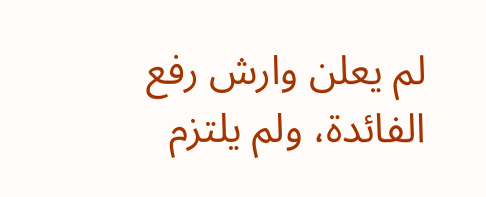لم يعلن وارش رفع الفائدة، ولم يلتزم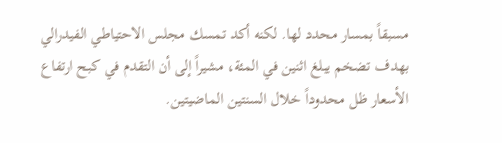مسبقاً بمسار محدد لها. لكنه أكد تمسك مجلس الاحتياطي الفيدرالي بهدف تضخم يبلغ اثنين في المئة، مشيراً إلى أن التقدم في كبح ارتفاع الأسعار ظل محدوداً خلال السنتين الماضيتين.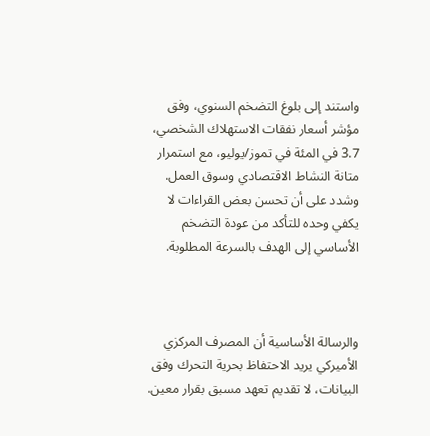واستند إلى بلوغ التضخم السنوي، وفق مؤشر أسعار نفقات الاستهلاك الشخصي، 3.7 في المئة في تموز/يوليو، مع استمرار متانة النشاط الاقتصادي وسوق العمل. وشدد على أن تحسن بعض القراءات لا يكفي وحده للتأكد من عودة التضخم الأساسي إلى الهدف بالسرعة المطلوبة.



والرسالة الأساسية أن المصرف المركزي الأميركي يريد الاحتفاظ بحرية التحرك وفق البيانات، لا تقديم تعهد مسبق بقرار معين.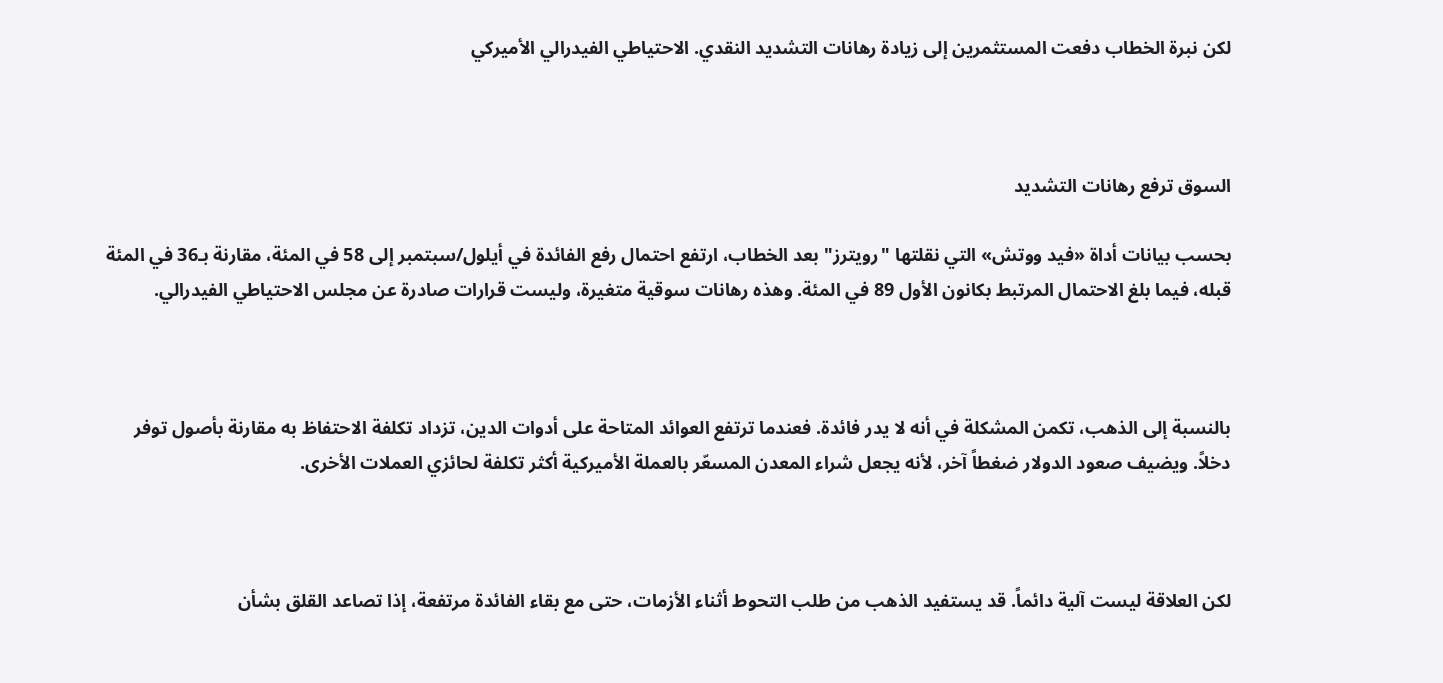لكن نبرة الخطاب دفعت المستثمرين إلى زيادة رهانات التشديد النقدي. الاحتياطي الفيدرالي الأميركي



السوق ترفع رهانات التشديد

بحسب بيانات أداة «فيد ووتش» التي نقلتها "رويترز" بعد الخطاب، ارتفع احتمال رفع الفائدة في أيلول/سبتمبر إلى 58 في المئة، مقارنة بـ36 في المئة قبله، فيما بلغ الاحتمال المرتبط بكانون الأول 89 في المئة. وهذه رهانات سوقية متغيرة، وليست قرارات صادرة عن مجلس الاحتياطي الفيدرالي.



بالنسبة إلى الذهب، تكمن المشكلة في أنه لا يدر فائدة. فعندما ترتفع العوائد المتاحة على أدوات الدين، تزداد تكلفة الاحتفاظ به مقارنة بأصول توفر دخلاً. ويضيف صعود الدولار ضغطاً آخر، لأنه يجعل شراء المعدن المسعّر بالعملة الأميركية أكثر تكلفة لحائزي العملات الأخرى.



لكن العلاقة ليست آلية دائماً. قد يستفيد الذهب من طلب التحوط أثناء الأزمات، حتى مع بقاء الفائدة مرتفعة، إذا تصاعد القلق بشأن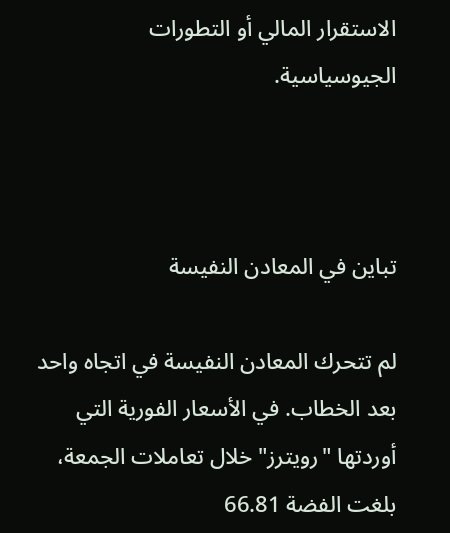الاستقرار المالي أو التطورات الجيوسياسية.



تباين في المعادن النفيسة

لم تتحرك المعادن النفيسة في اتجاه واحد بعد الخطاب. في الأسعار الفورية التي أوردتها "رويترز" خلال تعاملات الجمعة، بلغت الفضة 66.81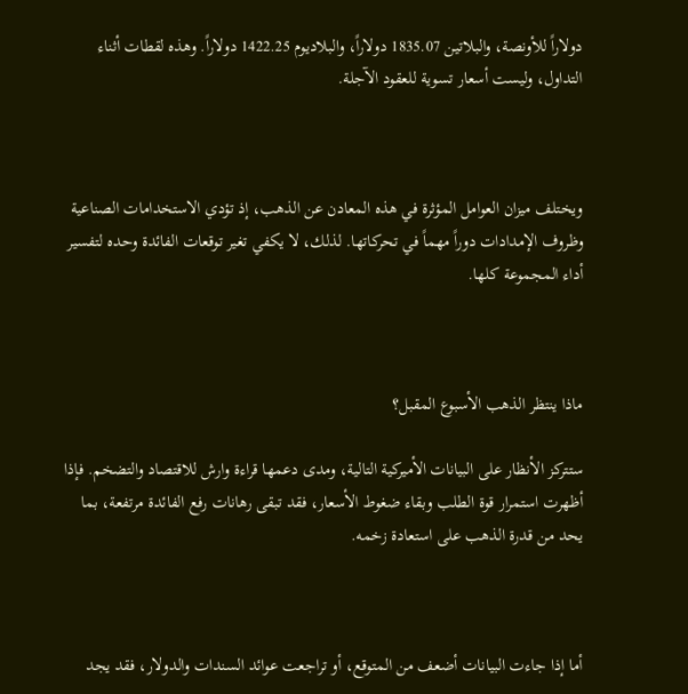دولاراً للأونصة، والبلاتين 1835.07 دولاراً، والبلاديوم 1422.25 دولاراً. وهذه لقطات أثناء التداول، وليست أسعار تسوية للعقود الآجلة.



ويختلف ميزان العوامل المؤثرة في هذه المعادن عن الذهب، إذ تؤدي الاستخدامات الصناعية وظروف الإمدادات دوراً مهماً في تحركاتها. لذلك، لا يكفي تغير توقعات الفائدة وحده لتفسير أداء المجموعة كلها.



ماذا ينتظر الذهب الأسبوع المقبل؟

ستتركز الأنظار على البيانات الأميركية التالية، ومدى دعمها قراءة وارش للاقتصاد والتضخم. فإذا أظهرت استمرار قوة الطلب وبقاء ضغوط الأسعار، فقد تبقى رهانات رفع الفائدة مرتفعة، بما يحد من قدرة الذهب على استعادة زخمه.



أما إذا جاءت البيانات أضعف من المتوقع، أو تراجعت عوائد السندات والدولار، فقد يجد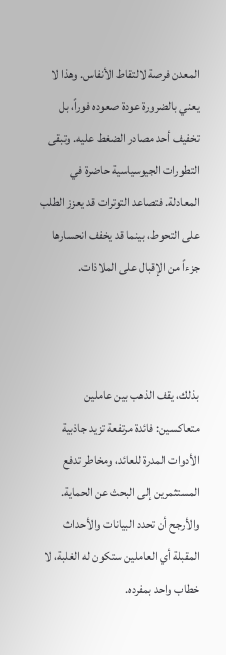المعدن فرصة لالتقاط الأنفاس. وهذا لا يعني بالضرورة عودة صعوده فوراً، بل تخفيف أحد مصادر الضغط عليه. وتبقى التطورات الجيوسياسية حاضرة في المعادلة. فتصاعد التوترات قد يعزز الطلب على التحوط، بينما قد يخفف انحسارها جزءاً من الإقبال على الملاذات.



بذلك، يقف الذهب بين عاملين متعاكسين: فائدة مرتفعة تزيد جاذبية الأدوات المدرة للعائد، ومخاطر تدفع المستثمرين إلى البحث عن الحماية. والأرجح أن تحدد البيانات والأحداث المقبلة أي العاملين ستكون له الغلبة، لا خطاب واحد بمفرده.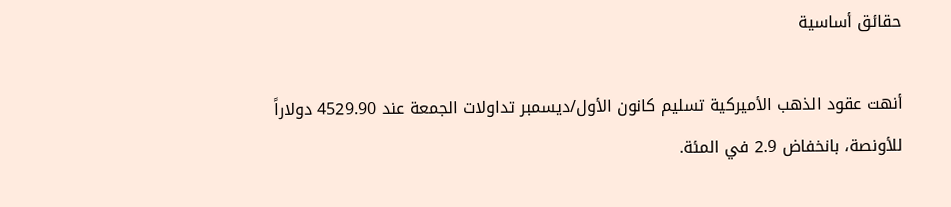حقائق أساسية

أنهت عقود الذهب الأميركية تسليم كانون الأول/ديسمبر تداولات الجمعة عند 4529.90 دولاراً للأونصة، بانخفاض 2.9 في المئة.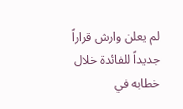لم يعلن وارش قراراً جديداً للفائدة خلال خطابه في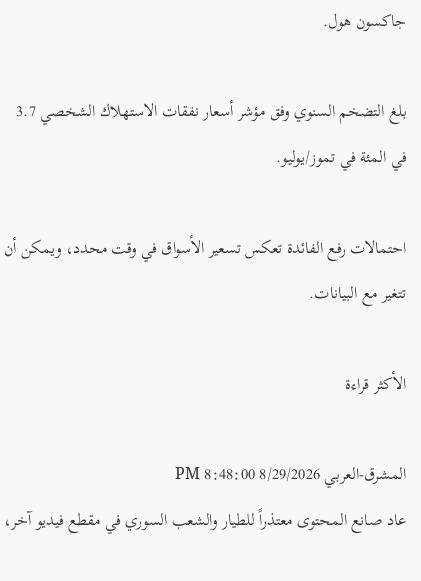جاكسون هول.

بلغ التضخم السنوي وفق مؤشر أسعار نفقات الاستهلاك الشخصي 3.7 في المئة في تموز/يوليو.

احتمالات رفع الفائدة تعكس تسعير الأسواق في وقت محدد، ويمكن أن تتغير مع البيانات.

الأكثر قراءة

المشرق-العربي 8/29/2026 8:48:00 PM
عاد صانع المحتوى معتذراً للطيار والشعب السوري في مقطع فيديو آخر،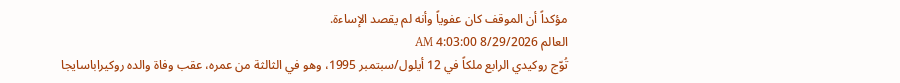مؤكداً أن الموقف كان عفوياً وأنه لم يقصد الإساءة.
العالم 8/29/2026 4:03:00 AM
تُوّج روكيدي الرابع ملكاً في 12 أيلول/سبتمبر 1995، وهو في الثالثة من عمره، عقب وفاة والده روكيراباسايجا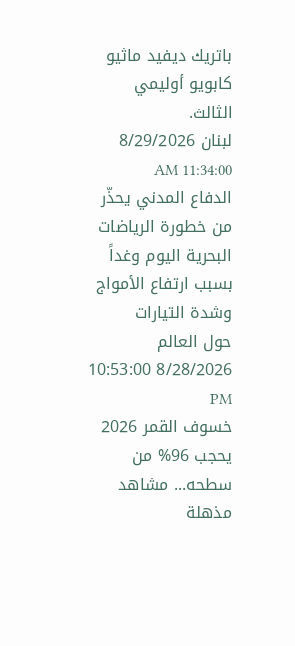باتريك ديفيد ماثيو كابويو أوليمي الثالث.
لبنان 8/29/2026 11:34:00 AM
الدفاع المدني يحذّر من خطورة الرياضات البحرية اليوم وغداً بسبب ارتفاع الأمواج وشدة التيارات
حول العالم 8/28/2026 10:53:00 PM
خسوف القمر 2026 يحجب 96% من سطحه... مشاهد مذهلة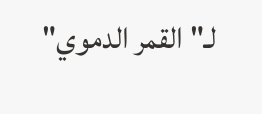لـ"القمر الدموي"